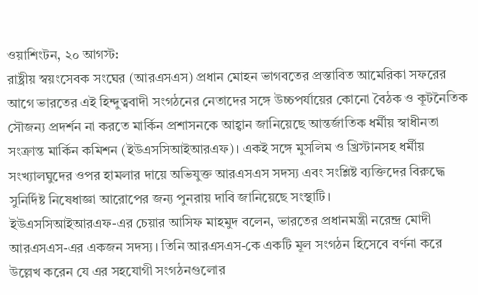ওয়াশিংটন, ২০ আগস্ট:
রাষ্ট্রীয় স্বয়ংসেবক সংঘের (আরএসএস) প্রধান মোহন ভাগবতের প্রস্তাবিত আমেরিকা সফরের আগে ভারতের এই হিন্দুত্ববাদী সংগঠনের নেতাদের সঙ্গে উচ্চপর্যায়ের কোনো বৈঠক ও কূটনৈতিক সৌজন্য প্রদর্শন না করতে মার্কিন প্রশাসনকে আহ্বান জানিয়েছে আন্তর্জাতিক ধর্মীয় স্বাধীনতা সংক্রান্ত মার্কিন কমিশন (ইউএসসিআইআরএফ)। একই সঙ্গে মুসলিম ও খ্রিস্টানসহ ধর্মীয় সংখ্যালঘুদের ওপর হামলার দায়ে অভিযুক্ত আরএসএস সদস্য এবং সংশ্লিষ্ট ব্যক্তিদের বিরুদ্ধে সুনির্দিষ্ট নিষেধাজ্ঞা আরোপের জন্য পুনরায় দাবি জানিয়েছে সংস্থাটি।
ইউএসসিআইআরএফ-এর চেয়ার আসিফ মাহমুদ বলেন, ভারতের প্রধানমন্ত্রী নরেন্দ্র মোদী আরএসএস-এর একজন সদস্য। তিনি আরএসএস-কে একটি মূল সংগঠন হিসেবে বর্ণনা করে উল্লেখ করেন যে এর সহযোগী সংগঠনগুলোর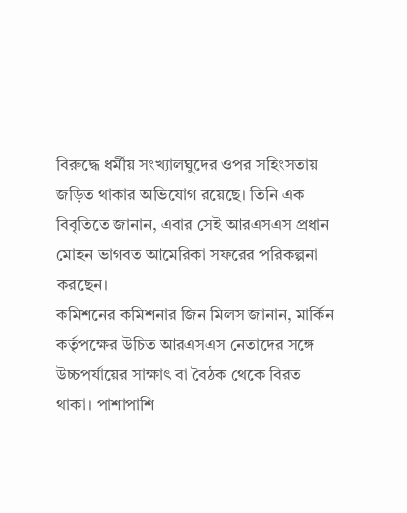বিরুদ্ধে ধর্মীয় সংখ্যালঘুদের ওপর সহিংসতায় জড়িত থাকার অভিযোগ রয়েছে। তিনি এক বিবৃতিতে জানান, এবার সেই আরএসএস প্রধান মোহন ভাগবত আমেরিকা সফরের পরিকল্পনা করছেন।
কমিশনের কমিশনার জিন মিলস জানান, মার্কিন কর্তৃপক্ষের উচিত আরএসএস নেতাদের সঙ্গে উচ্চপর্যায়ের সাক্ষাৎ বা বৈঠক থেকে বিরত থাকা। পাশাপাশি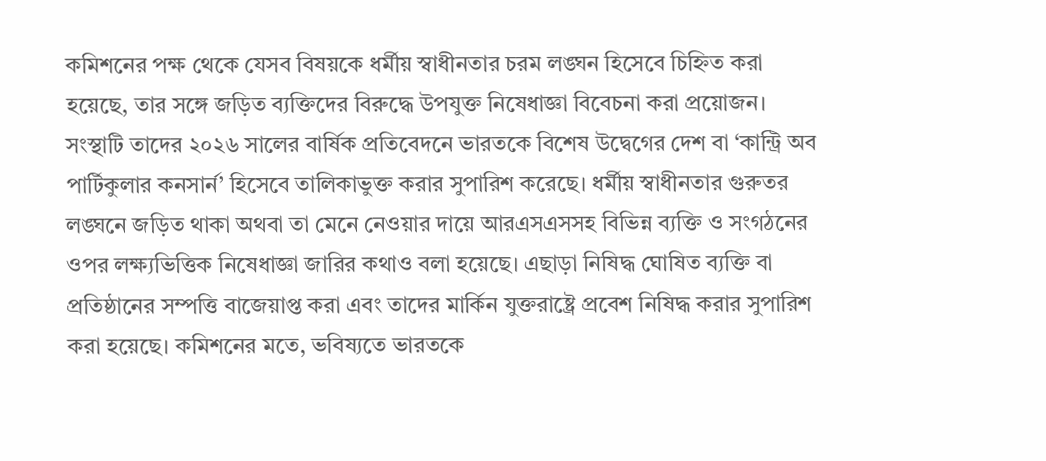কমিশনের পক্ষ থেকে যেসব বিষয়কে ধর্মীয় স্বাধীনতার চরম লঙ্ঘন হিসেবে চিহ্নিত করা হয়েছে, তার সঙ্গে জড়িত ব্যক্তিদের বিরুদ্ধে উপযুক্ত নিষেধাজ্ঞা বিবেচনা করা প্রয়োজন।
সংস্থাটি তাদের ২০২৬ সালের বার্ষিক প্রতিবেদনে ভারতকে বিশেষ উদ্বেগের দেশ বা ‘কান্ট্রি অব পার্টিকুলার কনসার্ন’ হিসেবে তালিকাভুক্ত করার সুপারিশ করেছে। ধর্মীয় স্বাধীনতার গুরুতর লঙ্ঘনে জড়িত থাকা অথবা তা মেনে নেওয়ার দায়ে আরএসএসসহ বিভিন্ন ব্যক্তি ও সংগঠনের ওপর লক্ষ্যভিত্তিক নিষেধাজ্ঞা জারির কথাও বলা হয়েছে। এছাড়া নিষিদ্ধ ঘোষিত ব্যক্তি বা প্রতিষ্ঠানের সম্পত্তি বাজেয়াপ্ত করা এবং তাদের মার্কিন যুক্তরাষ্ট্রে প্রবেশ নিষিদ্ধ করার সুপারিশ করা হয়েছে। কমিশনের মতে, ভবিষ্যতে ভারতকে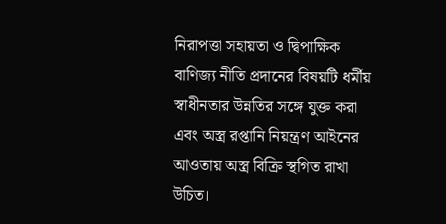নিরাপত্তা সহায়তা ও দ্বিপাক্ষিক বাণিজ্য নীতি প্রদানের বিষয়টি ধর্মীয় স্বাধীনতার উন্নতির সঙ্গে যুক্ত করা এবং অস্ত্র রপ্তানি নিয়ন্ত্রণ আইনের আওতায় অস্ত্র বিক্রি স্থগিত রাখা উচিত।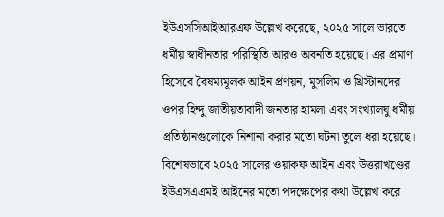ইউএসসিআইআরএফ উল্লেখ করেছে, ২০২৫ সালে ভারতে ধর্মীয় স্বাধীনতার পরিস্থিতি আরও অবনতি হয়েছে। এর প্রমাণ হিসেবে বৈষম্যমূলক আইন প্রণয়ন, মুসলিম ও খ্রিস্টানদের ওপর হিন্দু জাতীয়তাবাদী জনতার হামলা এবং সংখ্যালঘু ধর্মীয় প্রতিষ্ঠানগুলোকে নিশানা করার মতো ঘটনা তুলে ধরা হয়েছে। বিশেষভাবে ২০২৫ সালের ওয়াকফ আইন এবং উত্তরাখণ্ডের ইউএসএএমই আইনের মতো পদক্ষেপের কথা উল্লেখ করে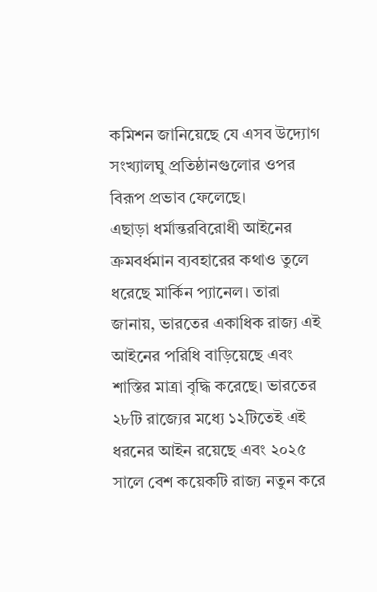কমিশন জানিয়েছে যে এসব উদ্যোগ সংখ্যালঘু প্রতিষ্ঠানগুলোর ওপর বিরূপ প্রভাব ফেলেছে।
এছাড়া ধর্মান্তরবিরোধী আইনের ক্রমবর্ধমান ব্যবহারের কথাও তুলে ধরেছে মার্কিন প্যানেল। তারা জানায়, ভারতের একাধিক রাজ্য এই আইনের পরিধি বাড়িয়েছে এবং শাস্তির মাত্রা বৃদ্ধি করেছে। ভারতের ২৮টি রাজ্যের মধ্যে ১২টিতেই এই ধরনের আইন রয়েছে এবং ২০২৫ সালে বেশ কয়েকটি রাজ্য নতুন করে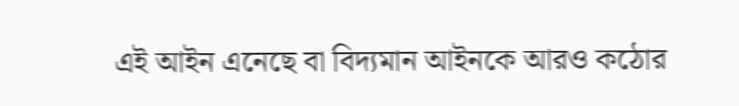এই আইন এনেছে বা বিদ্যমান আইনকে আরও কঠোর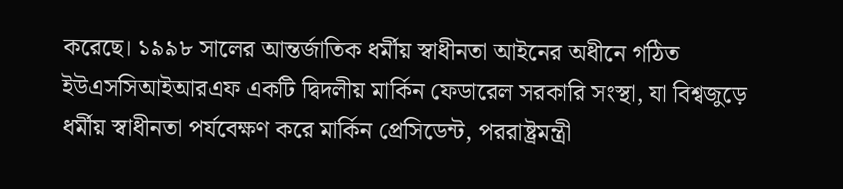করেছে। ১৯৯৮ সালের আন্তর্জাতিক ধর্মীয় স্বাধীনতা আইনের অধীনে গঠিত ইউএসসিআইআরএফ একটি দ্বিদলীয় মার্কিন ফেডারেল সরকারি সংস্থা, যা বিশ্বজুড়ে ধর্মীয় স্বাধীনতা পর্যবেক্ষণ করে মার্কিন প্রেসিডেন্ট, পররাষ্ট্রমন্ত্রী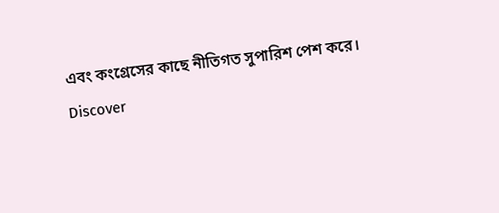এবং কংগ্রেসের কাছে নীতিগত সুপারিশ পেশ করে।
Discover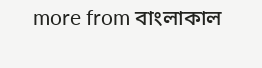more from বাংলাকাল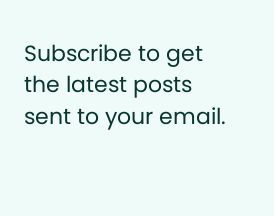Subscribe to get the latest posts sent to your email.